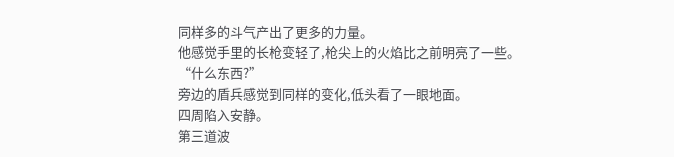同样多的斗气产出了更多的力量。
他感觉手里的长枪变轻了,枪尖上的火焰比之前明亮了一些。
“什么东西?”
旁边的盾兵感觉到同样的变化,低头看了一眼地面。
四周陷入安静。
第三道波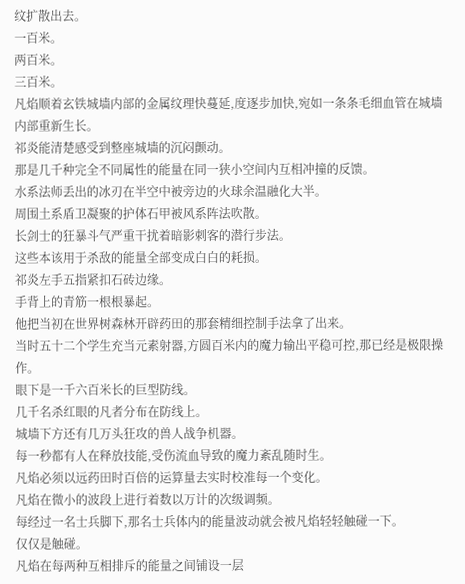纹扩散出去。
一百米。
两百米。
三百米。
凡焰顺着玄铁城墙内部的金属纹理快蔓延,度逐步加快,宛如一条条毛细血管在城墙内部重新生长。
祁炎能清楚感受到整座城墙的沉闷颤动。
那是几千种完全不同属性的能量在同一狭小空间内互相冲撞的反馈。
水系法师丢出的冰刃在半空中被旁边的火球余温融化大半。
周围土系盾卫凝聚的护体石甲被风系阵法吹散。
长剑士的狂暴斗气严重干扰着暗影刺客的潜行步法。
这些本该用于杀敌的能量全部变成白白的耗损。
祁炎左手五指紧扣石砖边缘。
手背上的青筋一根根暴起。
他把当初在世界树森林开辟药田的那套精细控制手法拿了出来。
当时五十二个学生充当元素射器,方圆百米内的魔力输出平稳可控,那已经是极限操作。
眼下是一千六百米长的巨型防线。
几千名杀红眼的凡者分布在防线上。
城墙下方还有几万头狂攻的兽人战争机器。
每一秒都有人在释放技能,受伤流血导致的魔力紊乱随时生。
凡焰必须以远药田时百倍的运算量去实时校准每一个变化。
凡焰在微小的波段上进行着数以万计的次级调频。
每经过一名士兵脚下,那名士兵体内的能量波动就会被凡焰轻轻触碰一下。
仅仅是触碰。
凡焰在每两种互相排斥的能量之间铺设一层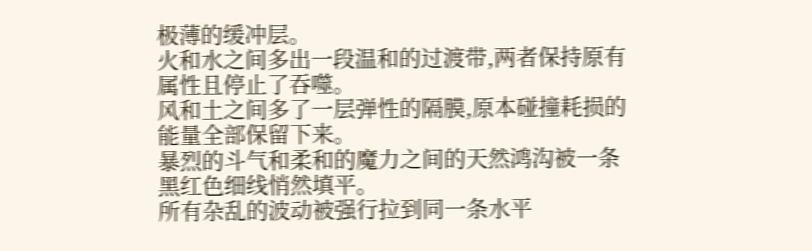极薄的缓冲层。
火和水之间多出一段温和的过渡带,两者保持原有属性且停止了吞噬。
风和土之间多了一层弹性的隔膜,原本碰撞耗损的能量全部保留下来。
暴烈的斗气和柔和的魔力之间的天然鸿沟被一条黑红色细线悄然填平。
所有杂乱的波动被强行拉到同一条水平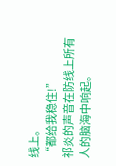线上。
“都给我稳住!”
祁炎的声音在防线上所有人的脑海中响起。